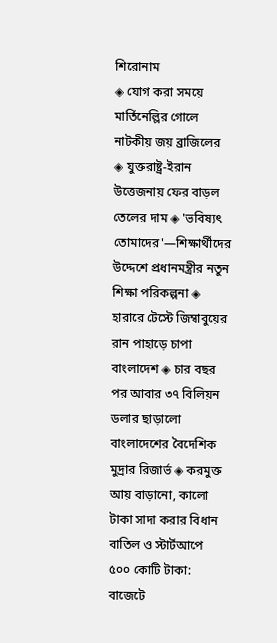শিরোনাম
◈ যোগ করা সময়ে মার্তিনেল্লির গোলে নাটকীয় জয় ব্রাজিলের ◈ যুক্তরাষ্ট্র-ইরান উত্তেজনায় ফের বাড়ল তেলের দাম ◈ 'ভবিষ্যৎ তোমাদের'—শিক্ষার্থীদের উদ্দেশে প্রধানমন্ত্রীর নতুন শিক্ষা পরিকল্পনা ◈ হারা‌রে টে‌স্টে জিম্বাবুয়ের রান পাহাড়ে চাপা বাংলাদেশ ◈ চার বছর পর আবার ৩৭ বিলিয়ন ডলার ছাড়ালো বাংলাদেশের বৈদেশিক মুদ্রার রিজার্ভ ◈ করমুক্ত আয় বাড়ানো, কালো টাকা সাদা করার বিধান বাতিল ও স্টার্টআপে ৫০০ কোটি টাকা: বাজেটে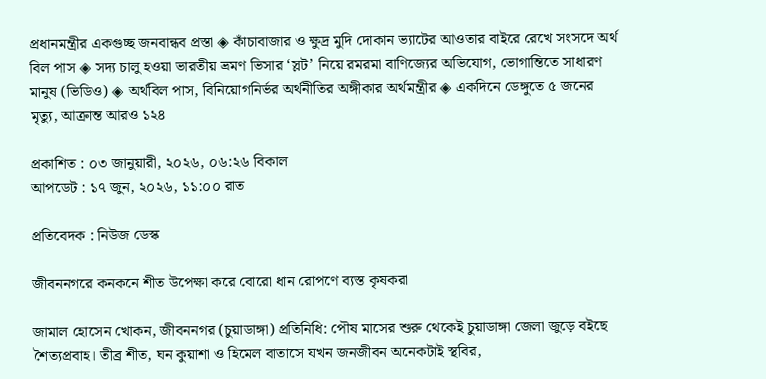প্রধানমন্ত্রীর একগুচ্ছ জনবান্ধব প্রস্তা ◈ কাঁচাবাজার ও ক্ষুদ্র মুদি দোকান ভ্যাটের আওতার বাইরে রেখে সংসদে অর্থ বিল পাস ◈ সদ্য চালু হওয়া ভারতীয় ভ্রমণ ভিসার ‘স্লট’ নিয়ে রমরমা বাণিজ্যের অভিযোগ, ভোগান্তিতে সাধারণ মানুষ (ভিডিও) ◈ অর্থবিল পাস, বিনিয়োগনির্ভর অর্থনীতির অঙ্গীকার অর্থমন্ত্রীর ◈ একদিনে ডেঙ্গুতে ৫ জনের মৃত্যু, আক্রান্ত আরও ১২৪

প্রকাশিত : ০৩ জানুয়ারী, ২০২৬, ০৬:২৬ বিকাল
আপডেট : ১৭ জুন, ২০২৬, ১১:০০ রাত

প্রতিবেদক : নিউজ ডেস্ক

জীবননগরে কনকনে শীত উপেক্ষা করে বোরো ধান রোপণে ব্যস্ত কৃষকরা

জামাল হোসেন খোকন, জীবননগর (চুয়াডাঙ্গা) প্রতিনিধি: পৌষ মাসের শুরু থেকেই চুয়াডাঙ্গা জেলা জুড়ে বইছে শৈত্যপ্রবাহ। তীব্র শীত, ঘন কুয়াশা ও হিমেল বাতাসে যখন জনজীবন অনেকটাই স্থবির,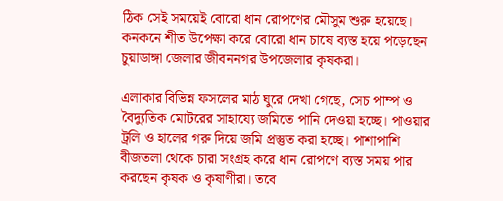ঠিক সেই সময়েই বোরো ধান রোপণের মৌসুম শুরু হয়েছে। কনকনে শীত উপেক্ষা করে বোরো ধান চাষে ব্যস্ত হয়ে পড়েছেন চুয়াডাঙ্গা জেলার জীবননগর উপজেলার কৃষকরা।

এলাকার বিভিন্ন ফসলের মাঠ ঘুরে দেখা গেছে, সেচ পাম্প ও বৈদ্যুতিক মোটরের সাহায্যে জমিতে পানি দেওয়া হচ্ছে। পাওয়ার ট্রলি ও হালের গরু দিয়ে জমি প্রস্তুত করা হচ্ছে। পাশাপাশি বীজতলা থেকে চারা সংগ্রহ করে ধান রোপণে ব্যস্ত সময় পার করছেন কৃষক ও কৃষাণীরা। তবে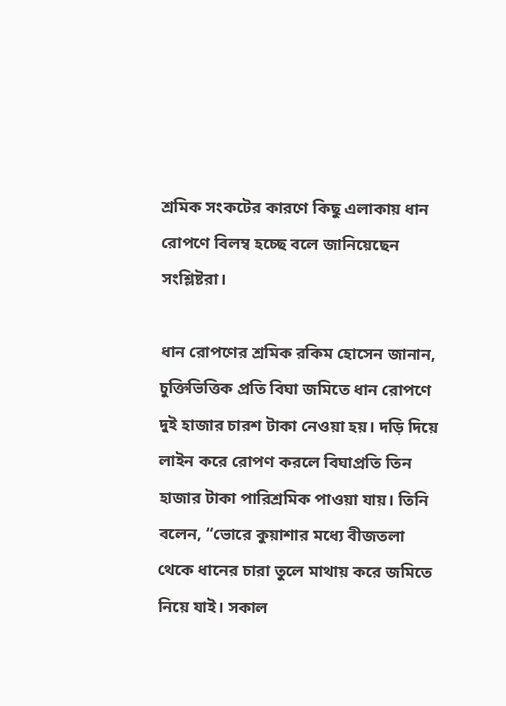শ্রমিক সংকটের কারণে কিছু এলাকায় ধান রোপণে বিলম্ব হচ্ছে বলে জানিয়েছেন সংশ্লিষ্টরা।

ধান রোপণের শ্রমিক রকিম হোসেন জানান, চুক্তিভিত্তিক প্রতি বিঘা জমিতে ধান রোপণে দুই হাজার চারশ টাকা নেওয়া হয়। দড়ি দিয়ে লাইন করে রোপণ করলে বিঘাপ্রতি তিন হাজার টাকা পারিশ্রমিক পাওয়া যায়। তিনি বলেন, “ভোরে কুয়াশার মধ্যে বীজতলা থেকে ধানের চারা তুলে মাথায় করে জমিতে নিয়ে যাই। সকাল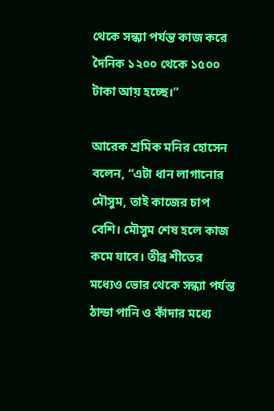থেকে সন্ধ্যা পর্যন্ত কাজ করে দৈনিক ১২০০ থেকে ১৫০০ টাকা আয় হচ্ছে।”

আরেক শ্রমিক মনির হোসেন বলেন, “এটা ধান লাগানোর মৌসুম, তাই কাজের চাপ বেশি। মৌসুম শেষ হলে কাজ কমে যাবে। তীব্র শীতের মধ্যেও ভোর থেকে সন্ধ্যা পর্যন্ত ঠান্ডা পানি ও কাঁদার মধ্যে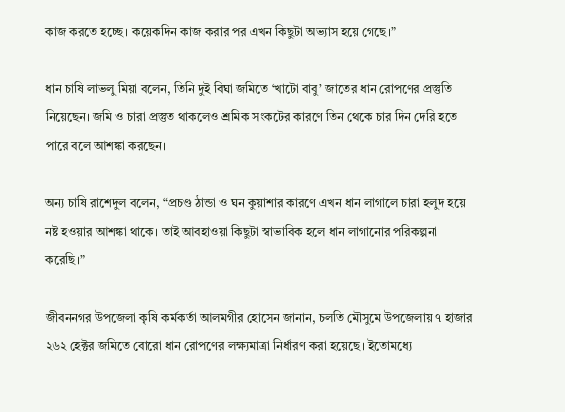কাজ করতে হচ্ছে। কয়েকদিন কাজ করার পর এখন কিছুটা অভ্যাস হয়ে গেছে।”

ধান চাষি লাভলু মিয়া বলেন, তিনি দুই বিঘা জমিতে ‘খাটো বাবু’ জাতের ধান রোপণের প্রস্তুতি নিয়েছেন। জমি ও চারা প্রস্তুত থাকলেও শ্রমিক সংকটের কারণে তিন থেকে চার দিন দেরি হতে পারে বলে আশঙ্কা করছেন।

অন্য চাষি রাশেদুল বলেন, “প্রচণ্ড ঠান্ডা ও ঘন কুয়াশার কারণে এখন ধান লাগালে চারা হলুদ হয়ে নষ্ট হওয়ার আশঙ্কা থাকে। তাই আবহাওয়া কিছুটা স্বাভাবিক হলে ধান লাগানোর পরিকল্পনা করেছি।”

জীবননগর উপজেলা কৃষি কর্মকর্তা আলমগীর হোসেন জানান, চলতি মৌসুমে উপজেলায় ৭ হাজার ২৬২ হেক্টর জমিতে বোরো ধান রোপণের লক্ষ্যমাত্রা নির্ধারণ করা হয়েছে। ইতোমধ্যে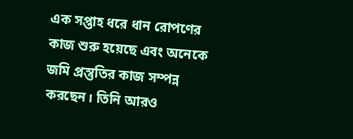এক সপ্তাহ ধরে ধান রোপণের কাজ শুরু হয়েছে এবং অনেকে জমি প্রস্তুতির কাজ সম্পন্ন করছেন। তিনি আরও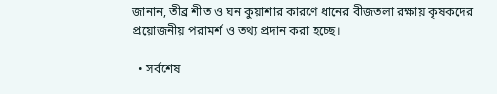জানান, তীব্র শীত ও ঘন কুয়াশার কারণে ধানের বীজতলা রক্ষায় কৃষকদের প্রয়োজনীয় পরামর্শ ও তথ্য প্রদান করা হচ্ছে।

  • সর্বশেষ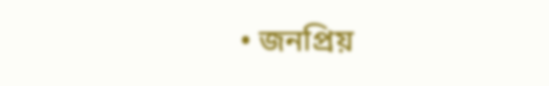• জনপ্রিয়